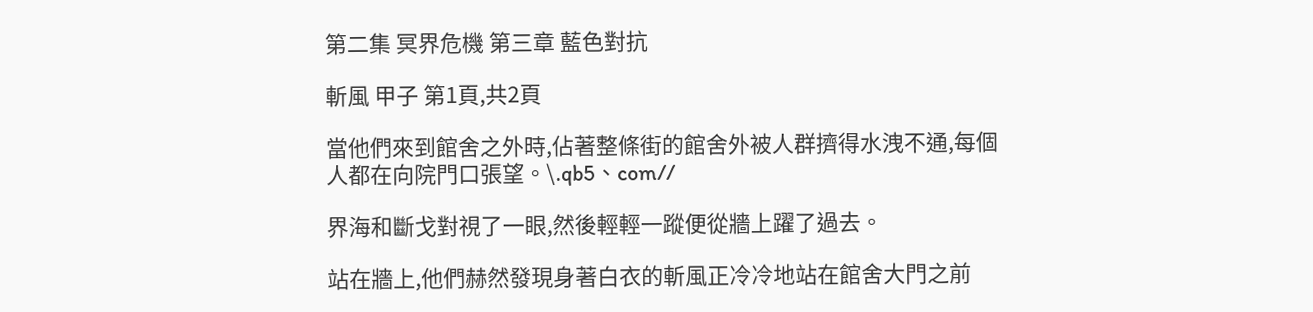第二集 冥界危機 第三章 藍色對抗

斬風 甲子 第1頁,共2頁

當他們來到館舍之外時,佔著整條街的館舍外被人群擠得水洩不通,每個人都在向院門口張望。\.qb5、com//

界海和斷戈對視了一眼,然後輕輕一蹤便從牆上躍了過去。

站在牆上,他們赫然發現身著白衣的斬風正冷冷地站在館舍大門之前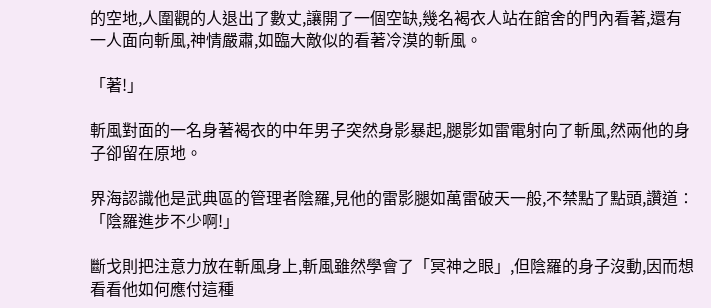的空地,人圍觀的人退出了數丈,讓開了一個空缺,幾名褐衣人站在館舍的門內看著,還有一人面向斬風,神情嚴肅,如臨大敵似的看著冷漠的斬風。

「著!」

斬風對面的一名身著褐衣的中年男子突然身影暴起,腿影如雷電射向了斬風,然兩他的身子卻留在原地。

界海認識他是武典區的管理者陰羅,見他的雷影腿如萬雷破天一般,不禁點了點頭,讚道∶「陰羅進步不少啊!」

斷戈則把注意力放在斬風身上,斬風雖然學會了「冥神之眼」,但陰羅的身子沒動,因而想看看他如何應付這種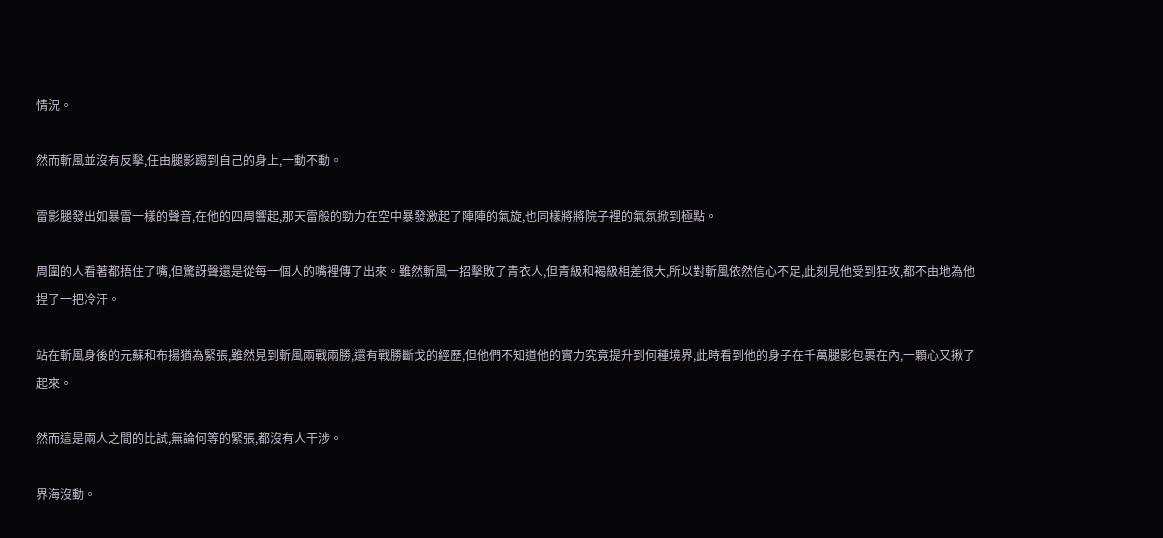情況。

然而斬風並沒有反擊,任由腿影踢到自己的身上,一動不動。

雷影腿發出如暴雷一樣的聲音,在他的四周響起,那天雷般的勁力在空中暴發激起了陣陣的氣旋,也同樣將將院子裡的氣氛掀到極點。

周圍的人看著都捂住了嘴,但驚訝聲還是從每一個人的嘴裡傳了出來。雖然斬風一招擊敗了青衣人,但青級和褐級相差很大,所以對斬風依然信心不足,此刻見他受到狂攻,都不由地為他捏了一把冷汗。

站在斬風身後的元蘇和布揚猶為緊張,雖然見到斬風兩戰兩勝,還有戰勝斷戈的經歷,但他們不知道他的實力究竟提升到何種境界,此時看到他的身子在千萬腿影包裹在內,一顆心又揪了起來。

然而這是兩人之間的比試,無論何等的緊張,都沒有人干涉。

界海沒動。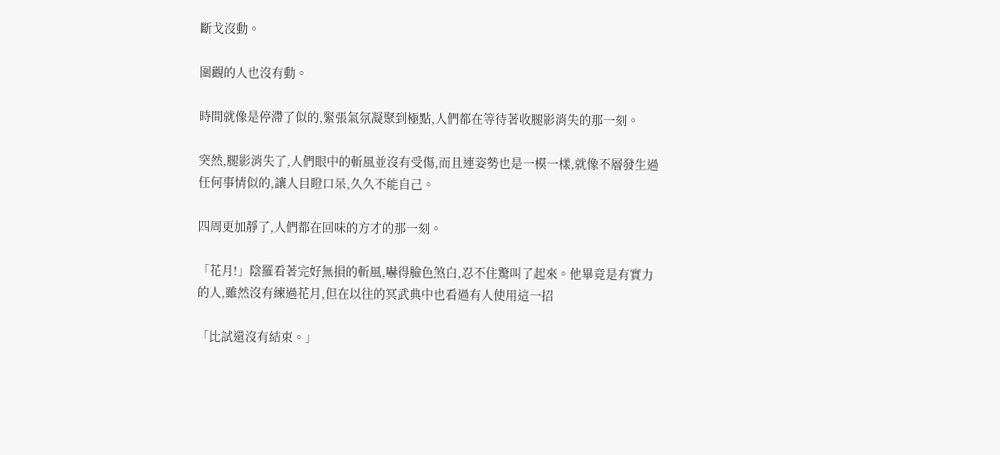斷戈沒動。

圍觀的人也沒有動。

時間就像是停滯了似的,緊張氣氛凝聚到極點,人們都在等待著收腿影消失的那一刻。

突然,腿影消失了,人們眼中的斬風並沒有受傷,而且連姿勢也是一模一樣,就像不層發生過任何事情似的,讓人目瞪口呆,久久不能自己。

四周更加靜了,人們都在回味的方才的那一刻。

「花月!」陰羅看著完好無損的斬風,嚇得臉色煞白,忍不住驚叫了起來。他畢竟是有實力的人,雖然沒有練過花月,但在以往的冥武典中也看過有人使用這一招

「比試還沒有結束。」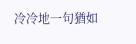冷冷地一句猶如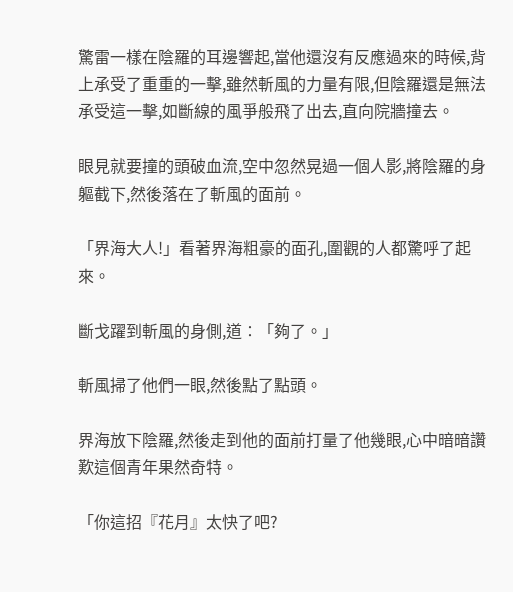驚雷一樣在陰羅的耳邊響起,當他還沒有反應過來的時候,背上承受了重重的一擊,雖然斬風的力量有限,但陰羅還是無法承受這一擊,如斷線的風爭般飛了出去,直向院牆撞去。

眼見就要撞的頭破血流,空中忽然晃過一個人影,將陰羅的身軀截下,然後落在了斬風的面前。

「界海大人!」看著界海粗豪的面孔,圍觀的人都驚呼了起來。

斷戈躍到斬風的身側,道∶「夠了。」

斬風掃了他們一眼,然後點了點頭。

界海放下陰羅,然後走到他的面前打量了他幾眼,心中暗暗讚歎這個青年果然奇特。

「你這招『花月』太快了吧?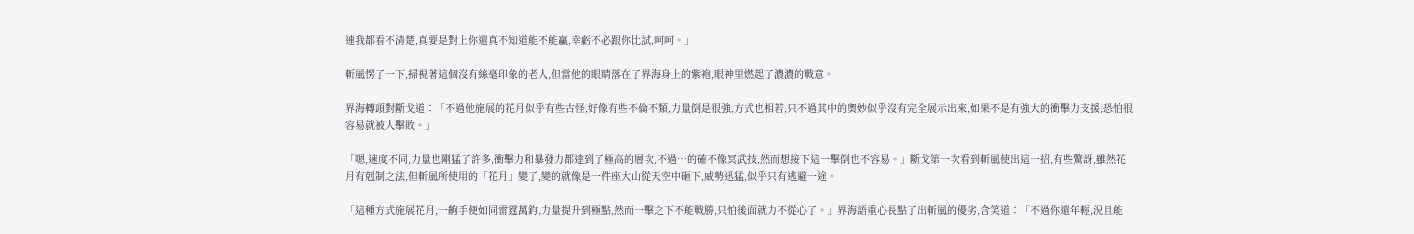連我都看不清楚,真要是對上你還真不知道能不能贏,幸虧不必跟你比試,呵呵。」

斬風愣了一下,掃視著這個沒有絲毫印象的老人,但當他的眼睛落在了界海身上的紫袍,眼神里燃起了濃濃的戰意。

界海轉頭對斷戈道∶「不過他施展的花月似乎有些古怪,好像有些不倫不類,力量倒是很強,方式也相若,只不過其中的奧妙似乎沒有完全展示出來,如果不是有強大的衝擊力支援,恐怕很容易就被人擊敗。」

「嗯,速度不同,力量也剛猛了許多,衝擊力和暴發力都達到了極高的層次,不過…的確不像冥武技,然而想接下這一擊倒也不容易。」斷戈第一次看到斬風使出這一招,有些驚訝,雖然花月有剋制之法,但斬風所使用的「花月」變了,變的就像是一件座大山從天空中砸下,威勢迅猛,似乎只有逃避一途。

「這種方式施展花月,一齣手便如同雷霆萬鈞,力量提升到極點,然而一擊之下不能戰勝,只怕後面就力不從心了。」界海語重心長點了出斬風的優劣,含笑道∶「不過你還年輕,況且能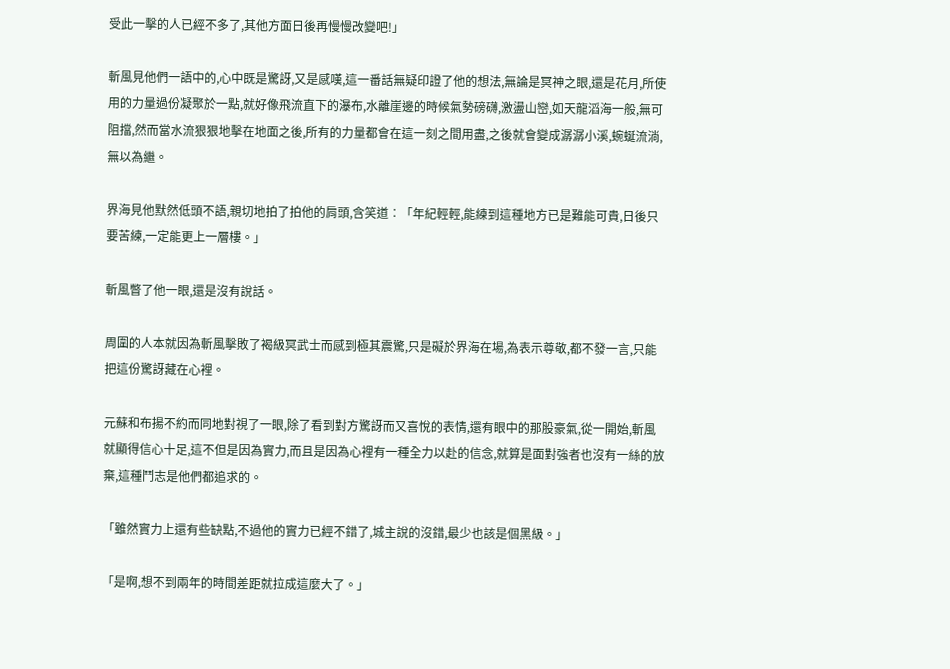受此一擊的人已經不多了,其他方面日後再慢慢改變吧!」

斬風見他們一語中的,心中既是驚訝,又是感嘆,這一番話無疑印證了他的想法,無論是冥神之眼,還是花月,所使用的力量過份凝聚於一點,就好像飛流直下的瀑布,水離崖邊的時候氣勢磅礴,激盪山巒,如天龍滔海一般,無可阻擋,然而當水流狠狠地擊在地面之後,所有的力量都會在這一刻之間用盡,之後就會變成潺潺小溪,蜿蜒流淌,無以為繼。

界海見他默然低頭不語,親切地拍了拍他的肩頭,含笑道∶「年紀輕輕,能練到這種地方已是難能可貴,日後只要苦練,一定能更上一層樓。」

斬風瞥了他一眼,還是沒有說話。

周圍的人本就因為斬風擊敗了褐級冥武士而感到極其震驚,只是礙於界海在場,為表示尊敬,都不發一言,只能把這份驚訝藏在心裡。

元蘇和布揚不約而同地對視了一眼,除了看到對方驚訝而又喜悅的表情,還有眼中的那股豪氣,從一開始,斬風就顯得信心十足,這不但是因為實力,而且是因為心裡有一種全力以赴的信念,就算是面對強者也沒有一絲的放棄,這種鬥志是他們都追求的。

「雖然實力上還有些缺點,不過他的實力已經不錯了,城主說的沒錯,最少也該是個黑級。」

「是啊,想不到兩年的時間差距就拉成這麼大了。」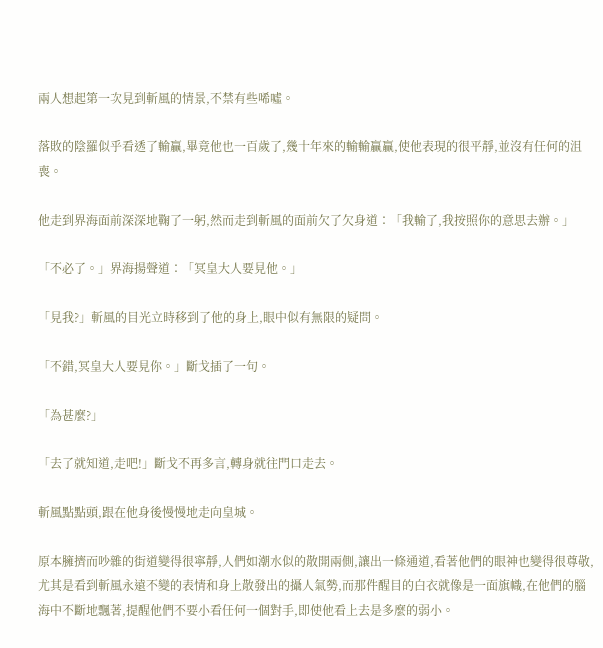兩人想起第一次見到斬風的情景,不禁有些唏噓。

落敗的陰羅似乎看透了輸贏,畢竟他也一百歲了,幾十年來的輸輸贏贏,使他表現的很平靜,並沒有任何的沮喪。

他走到界海面前深深地鞠了一躬,然而走到斬風的面前欠了欠身道∶「我輸了,我按照你的意思去辦。」

「不必了。」界海揚聲道∶「冥皇大人要見他。」

「見我?」斬風的目光立時移到了他的身上,眼中似有無限的疑問。

「不錯,冥皇大人要見你。」斷戈插了一句。

「為甚麼?」

「去了就知道,走吧!」斷戈不再多言,轉身就往門口走去。

斬風點點頭,跟在他身後慢慢地走向皇城。

原本臃擠而吵雜的街道變得很寧靜,人們如潮水似的散開兩側,讓出一條通道,看著他們的眼神也變得很尊敬,尤其是看到斬風永遠不變的表情和身上散發出的攝人氣勢,而那件醒目的白衣就像是一面旗幟,在他們的腦海中不斷地飄著,提醒他們不要小看任何一個對手,即使他看上去是多麼的弱小。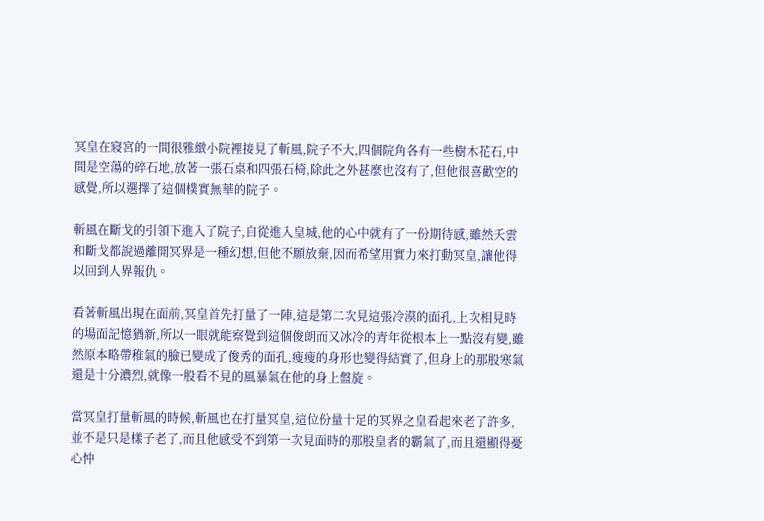冥皇在寢宮的一間很雅緻小院裡接見了斬風,院子不大,四個院角各有一些樹木花石,中間是空蕩的碎石地,放著一張石桌和四張石椅,除此之外甚麼也沒有了,但他很喜歡空的感覺,所以選擇了這個樸實無華的院子。

斬風在斷戈的引領下進入了院子,自從進入皇城,他的心中就有了一份期待感,雖然夭雲和斷戈都說過離開冥界是一種幻想,但他不願放棄,因而希望用實力來打動冥皇,讓他得以回到人界報仇。

看著斬風出現在面前,冥皇首先打量了一陣,這是第二次見這張冷漠的面孔,上次相見時的場面記憶猶新,所以一眼就能察覺到這個俊朗而又冰冷的青年從根本上一點沒有變,雖然原本略帶稚氣的臉已變成了俊秀的面孔,瘦瘦的身形也變得結實了,但身上的那股寒氣還是十分濃烈,就像一股看不見的風暴氣在他的身上盤旋。

當冥皇打量斬風的時候,斬風也在打量冥皇,這位份量十足的冥界之皇看起來老了許多,並不是只是樣子老了,而且他感受不到第一次見面時的那股皇者的霸氣了,而且還顯得憂心忡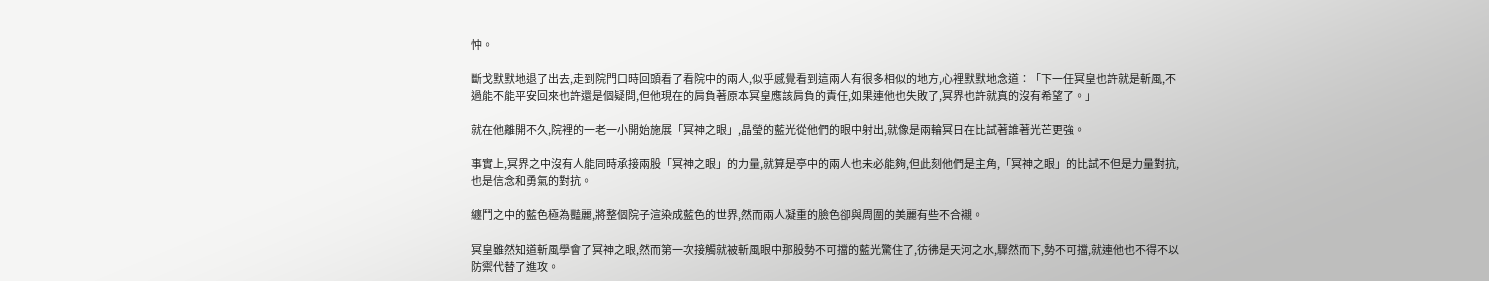忡。

斷戈默默地退了出去,走到院門口時回頭看了看院中的兩人,似乎感覺看到這兩人有很多相似的地方,心裡默默地念道∶「下一任冥皇也許就是斬風,不過能不能平安回來也許還是個疑問,但他現在的肩負著原本冥皇應該肩負的責任,如果連他也失敗了,冥界也許就真的沒有希望了。」

就在他離開不久,院裡的一老一小開始施展「冥神之眼」,晶瑩的藍光從他們的眼中射出,就像是兩輪冥日在比試著誰著光芒更強。

事實上,冥界之中沒有人能同時承接兩股「冥神之眼」的力量,就算是亭中的兩人也未必能夠,但此刻他們是主角,「冥神之眼」的比試不但是力量對抗,也是信念和勇氣的對抗。

纏鬥之中的藍色極為豔麗,將整個院子渲染成藍色的世界,然而兩人凝重的臉色卻與周圍的美麗有些不合襯。

冥皇雖然知道斬風學會了冥神之眼,然而第一次接觸就被斬風眼中那股勢不可擋的藍光驚住了,彷彿是天河之水,驟然而下,勢不可擋,就連他也不得不以防禦代替了進攻。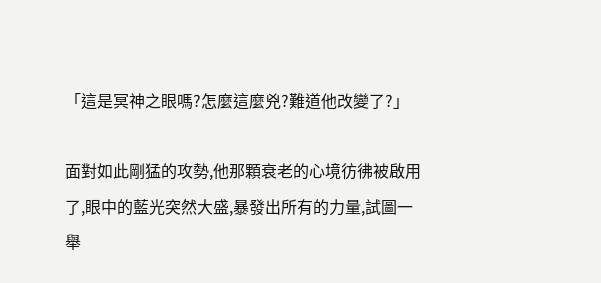「這是冥神之眼嗎?怎麼這麼兇?難道他改變了?」

面對如此剛猛的攻勢,他那顆衰老的心境彷彿被啟用了,眼中的藍光突然大盛,暴發出所有的力量,試圖一舉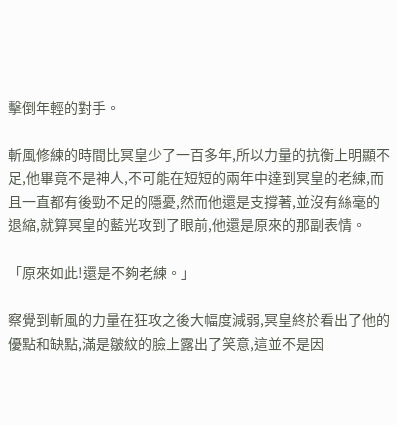擊倒年輕的對手。

斬風修練的時間比冥皇少了一百多年,所以力量的抗衡上明顯不足,他畢竟不是神人,不可能在短短的兩年中達到冥皇的老練,而且一直都有後勁不足的隱憂,然而他還是支撐著,並沒有絲毫的退縮,就算冥皇的藍光攻到了眼前,他還是原來的那副表情。

「原來如此!還是不夠老練。」

察覺到斬風的力量在狂攻之後大幅度減弱,冥皇終於看出了他的優點和缺點,滿是皺紋的臉上露出了笑意,這並不是因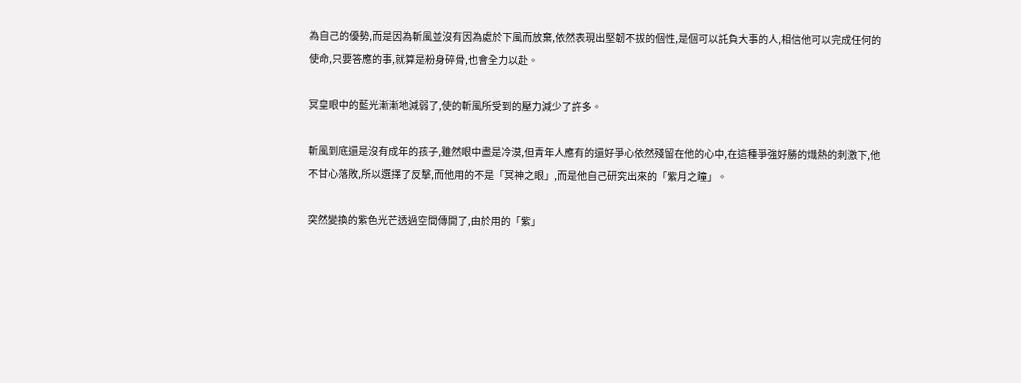為自己的優勢,而是因為斬風並沒有因為處於下風而放棄,依然表現出堅韌不拔的個性,是個可以託負大事的人,相信他可以完成任何的使命,只要答應的事,就算是粉身碎骨,也會全力以赴。

冥皇眼中的藍光漸漸地減弱了,使的斬風所受到的壓力減少了許多。

斬風到底還是沒有成年的孩子,雖然眼中盡是冷漠,但青年人應有的還好爭心依然殘留在他的心中,在這種爭強好勝的熾熱的刺激下,他不甘心落敗,所以選擇了反擊,而他用的不是「冥神之眼」,而是他自己研究出來的「紫月之瞳」。

突然變換的紫色光芒透過空間傳開了,由於用的「紫」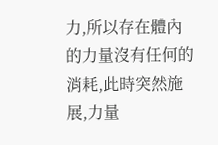力,所以存在體內的力量沒有任何的消耗,此時突然施展,力量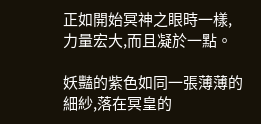正如開始冥神之眼時一樣,力量宏大,而且凝於一點。

妖豔的紫色如同一張薄薄的細紗,落在冥皇的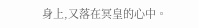身上,又落在冥皇的心中。